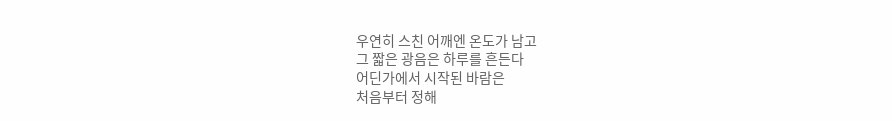우연히 스친 어깨엔 온도가 남고
그 짧은 광음은 하루를 흔든다
어딘가에서 시작된 바람은
처음부터 정해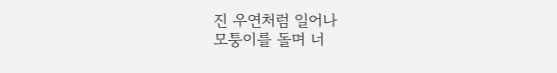진 우연처럼 일어나
모퉁이를 돌며 너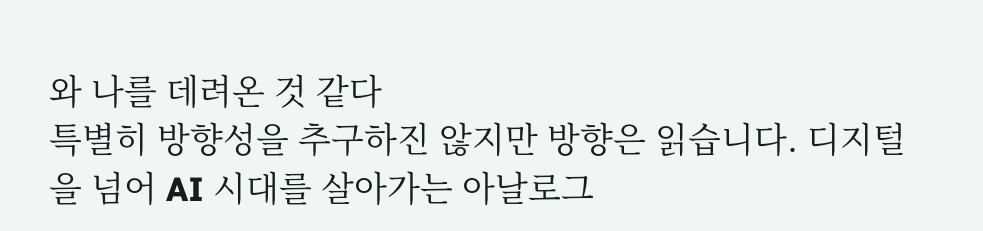와 나를 데려온 것 같다
특별히 방향성을 추구하진 않지만 방향은 읽습니다. 디지털을 넘어 AI 시대를 살아가는 아날로그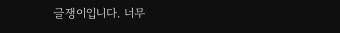글쟁이입니다. 너무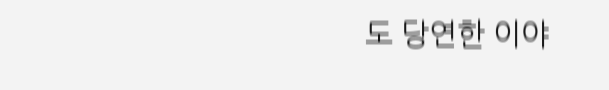도 당연한 이야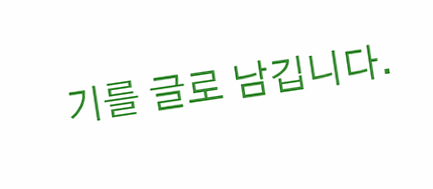기를 글로 남깁니다.